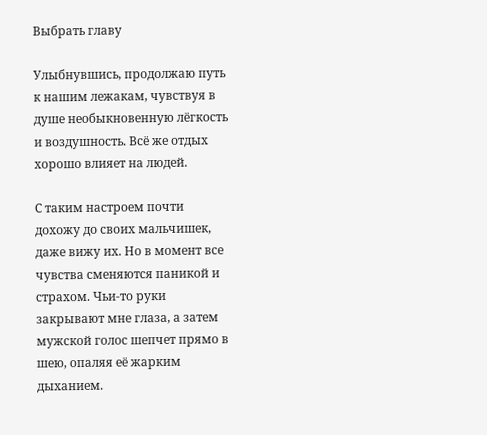Выбрать главу

Улыбнувшись, продолжаю путь к нашим лежакам, чувствуя в душе необыкновенную лёгкость и воздушность. Всё же отдых хорошо влияет на людей.

С таким настроем почти дохожу до своих мальчишек, даже вижу их. Но в момент все чувства сменяются паникой и страхом. Чьи-то руки закрывают мне глаза, а затем мужской голос шепчет прямо в шею, опаляя её жарким дыханием.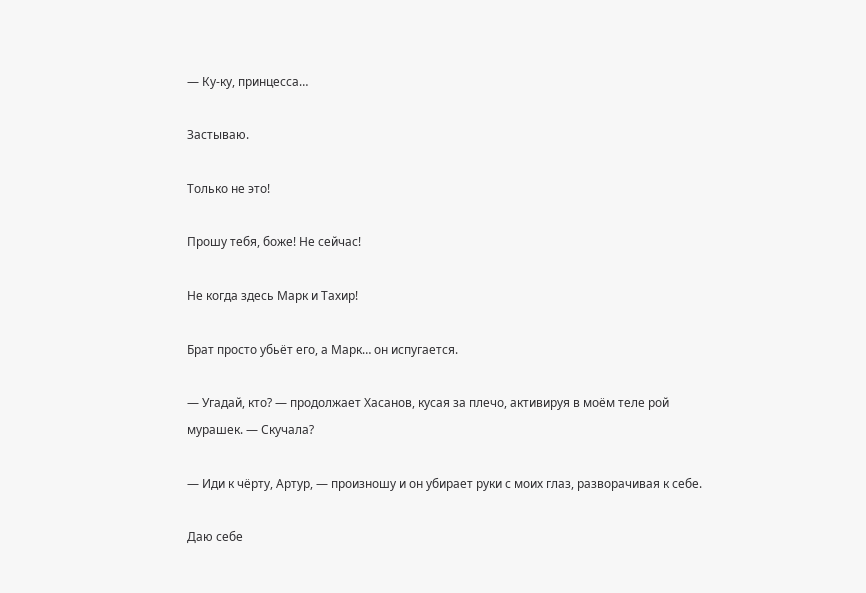— Ку-ку, принцесса…

Застываю.

Только не это!

Прошу тебя, боже! Не сейчас!

Не когда здесь Марк и Тахир!

Брат просто убьёт его, а Марк… он испугается.

— Угадай, кто? — продолжает Хасанов, кусая за плечо, активируя в моём теле рой мурашек. — Скучала?

— Иди к чёрту, Артур, — произношу и он убирает руки с моих глаз, разворачивая к себе.

Даю себе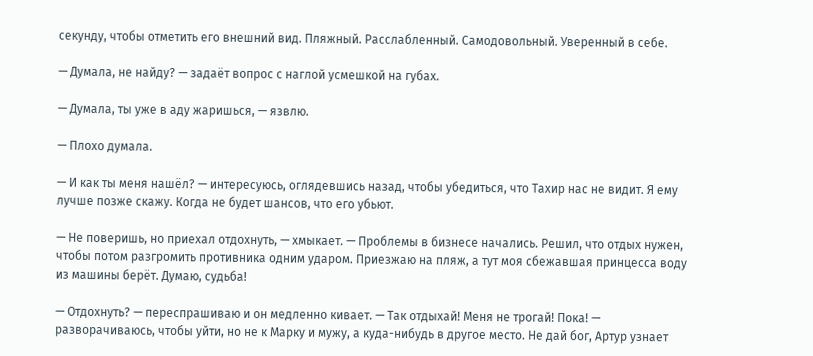секунду, чтобы отметить его внешний вид. Пляжный. Расслабленный. Самодовольный. Уверенный в себе.

— Думала, не найду? — задаёт вопрос с наглой усмешкой на губах.

— Думала, ты уже в аду жаришься, — язвлю.

— Плохо думала.

— И как ты меня нашёл? — интересуюсь, оглядевшись назад, чтобы убедиться, что Тахир нас не видит. Я ему лучше позже скажу. Когда не будет шансов, что его убьют.

— Не поверишь, но приехал отдохнуть, — хмыкает. — Проблемы в бизнесе начались. Решил, что отдых нужен, чтобы потом разгромить противника одним ударом. Приезжаю на пляж, а тут моя сбежавшая принцесса воду из машины берёт. Думаю, судьба!

— Отдохнуть? — переспрашиваю и он медленно кивает. — Так отдыхай! Меня не трогай! Пока! — разворачиваюсь, чтобы уйти, но не к Марку и мужу, а куда-нибудь в другое место. Не дай бог, Артур узнает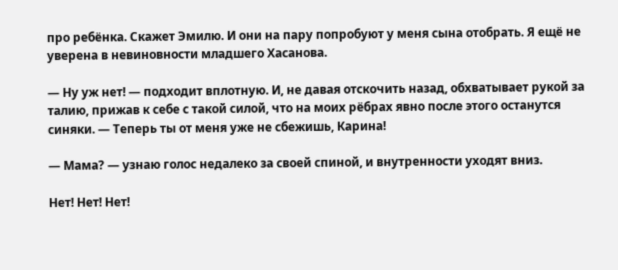про ребёнка. Скажет Эмилю. И они на пару попробуют у меня сына отобрать. Я ещё не уверена в невиновности младшего Хасанова.

— Ну уж нет! — подходит вплотную. И, не давая отскочить назад, обхватывает рукой за талию, прижав к себе с такой силой, что на моих рёбрах явно после этого останутся синяки. — Теперь ты от меня уже не сбежишь, Карина!

— Мама? — узнаю голос недалеко за своей спиной, и внутренности уходят вниз.

Нет! Нет! Нет!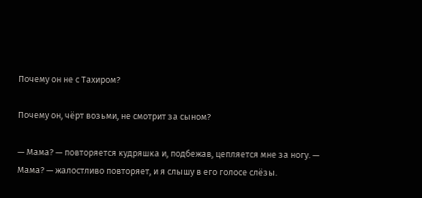Почему он не с Тахиром?

Почему он, чёрт возьми, не смотрит за сыном?

— Мама? — повторяется кудряшка и, подбежав, цепляется мне за ногу. — Мама? — жалостливо повторяет, и я слышу в его голосе слёзы.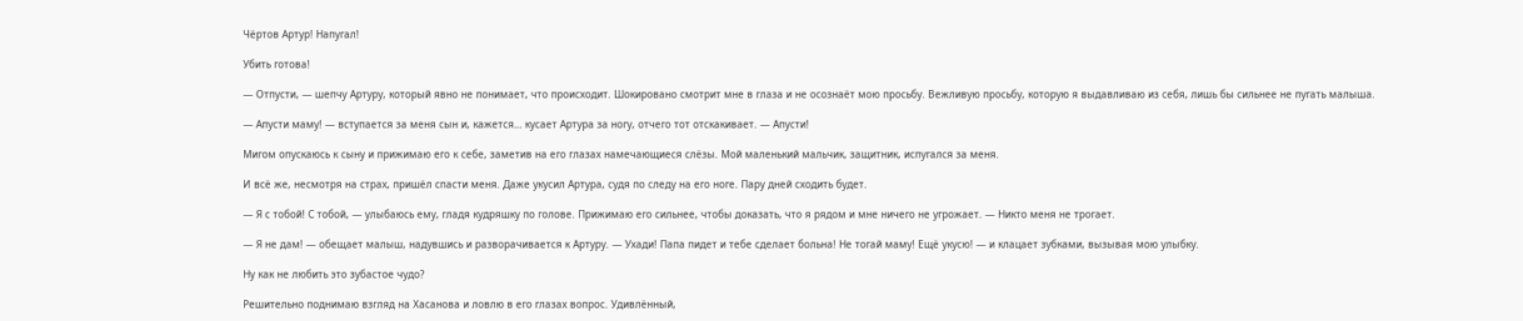Чёртов Артур! Напугал!

Убить готова!

— Отпусти, — шепчу Артуру, который явно не понимает, что происходит. Шокировано смотрит мне в глаза и не осознаёт мою просьбу. Вежливую просьбу, которую я выдавливаю из себя, лишь бы сильнее не пугать малыша.

— Апусти маму! — вступается за меня сын и, кажется… кусает Артура за ногу, отчего тот отскакивает. — Апусти!

Мигом опускаюсь к сыну и прижимаю его к себе, заметив на его глазах намечающиеся слёзы. Мой маленький мальчик, защитник, испугался за меня.

И всё же, несмотря на страх, пришёл спасти меня. Даже укусил Артура, судя по следу на его ноге. Пару дней сходить будет.

— Я с тобой! С тобой, — улыбаюсь ему, гладя кудряшку по голове. Прижимаю его сильнее, чтобы доказать, что я рядом и мне ничего не угрожает. — Никто меня не трогает.

— Я не дам! — обещает малыш, надувшись и разворачивается к Артуру. — Ухади! Папа пидет и тебе сделает больна! Не тогай маму! Ещё укусю! — и клацает зубками, вызывая мою улыбку.

Ну как не любить это зубастое чудо?

Решительно поднимаю взгляд на Хасанова и ловлю в его глазах вопрос. Удивлённый,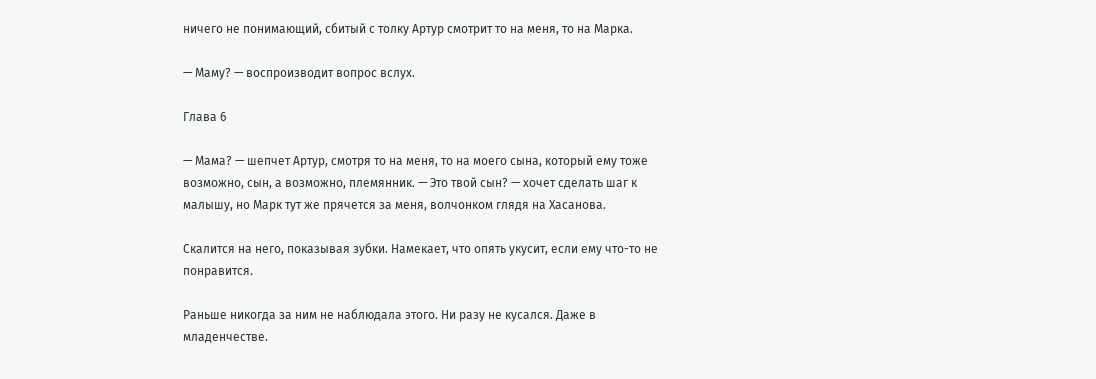ничего не понимающий, сбитый с толку Артур смотрит то на меня, то на Марка.

— Маму? — воспроизводит вопрос вслух.

Глава 6

— Мама? — шепчет Артур, смотря то на меня, то на моего сына, который ему тоже возможно, сын, а возможно, племянник. — Это твой сын? — хочет сделать шаг к малышу, но Марк тут же прячется за меня, волчонком глядя на Хасанова.

Скалится на него, показывая зубки. Намекает, что опять укусит, если ему что-то не понравится.

Раньше никогда за ним не наблюдала этого. Ни разу не кусался. Даже в младенчестве.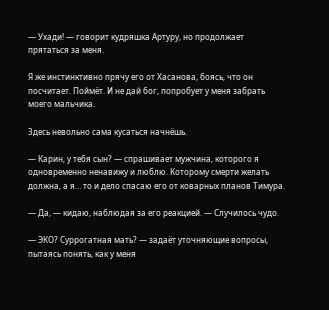— Ухади! — говорит кудряшка Артуру, но продолжает прятаться за меня.

Я же инстинктивно прячу его от Хасанова, боясь, что он посчитает. Поймёт. И не дай бог, попробует у меня забрать моего мальчика.

Здесь невольно сама кусаться начнёшь.

— Карин, у тебя сын? — спрашивает мужчина, которого я одновременно ненавижу и люблю. Которому смерти желать должна, а я… то и дело спасаю его от коварных планов Тимура.

— Да, — кидаю, наблюдая за его реакцией. — Случилось чудо.

— ЭКО? Суррогатная мать? — задаёт уточняющие вопросы, пытаясь понять, как у меня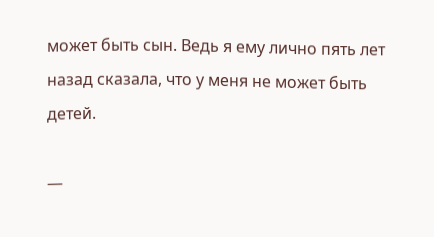может быть сын. Ведь я ему лично пять лет назад сказала, что у меня не может быть детей.

—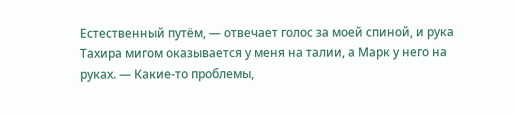Естественный путём, — отвечает голос за моей спиной, и рука Тахира мигом оказывается у меня на талии, а Марк у него на руках. — Какие-то проблемы,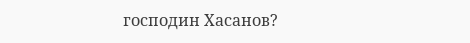господин Хасанов?